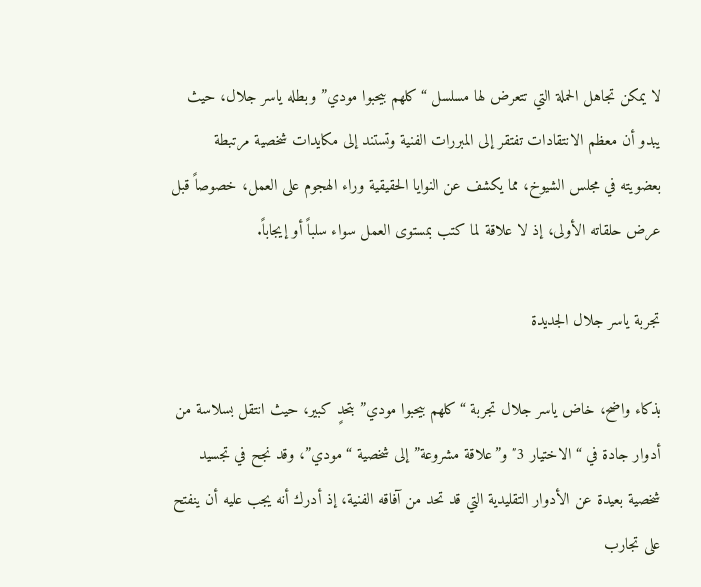لا يمكن تجاهل الحملة التي تتعرض لها مسلسل “كلهم بيحبوا مودي” وبطله ياسر جلال، حيث يبدو أن معظم الانتقادات تفتقر إلى المبررات الفنية وتستند إلى مكايدات شخصية مرتبطة بعضويته في مجلس الشيوخ، مما يكشف عن النوايا الحقيقية وراء الهجوم على العمل، خصوصاً قبل عرض حلقاته الأولى، إذ لا علاقة لما كتب بمستوى العمل سواء سلباً أو إيجاباً.

تجربة ياسر جلال الجديدة

بذكاء واضح، خاض ياسر جلال تجربة “كلهم بيحبوا مودي” بتحدٍ كبير، حيث انتقل بسلاسة من أدوار جادة في “الاختيار 3″ و”علاقة مشروعة” إلى شخصية “مودي”، وقد نجح في تجسيد شخصية بعيدة عن الأدوار التقليدية التي قد تحد من آفاقه الفنية، إذ أدرك أنه يجب عليه أن ينفتح على تجارب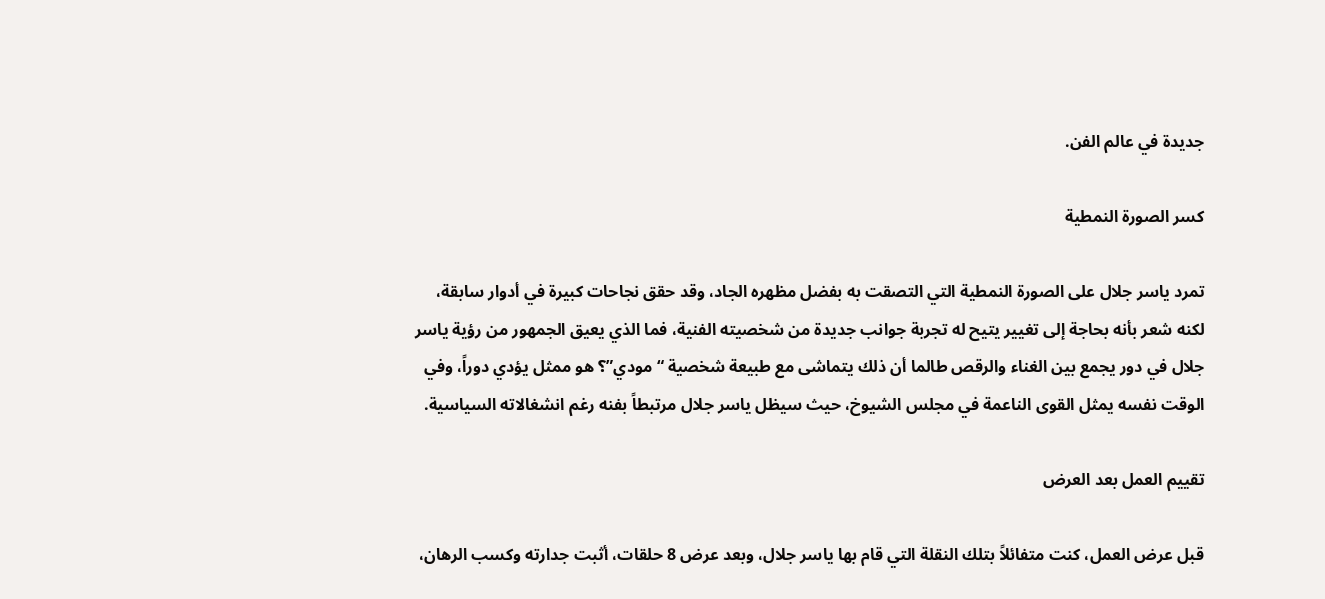جديدة في عالم الفن.

كسر الصورة النمطية

تمرد ياسر جلال على الصورة النمطية التي التصقت به بفضل مظهره الجاد، وقد حقق نجاحات كبيرة في أدوار سابقة، لكنه شعر بأنه بحاجة إلى تغيير يتيح له تجربة جوانب جديدة من شخصيته الفنية، فما الذي يعيق الجمهور من رؤية ياسر جلال في دور يجمع بين الغناء والرقص طالما أن ذلك يتماشى مع طبيعة شخصية “مودي”؟ هو ممثل يؤدي دوراً، وفي الوقت نفسه يمثل القوى الناعمة في مجلس الشيوخ، حيث سيظل ياسر جلال مرتبطاً بفنه رغم انشغالاته السياسية.

تقييم العمل بعد العرض

قبل عرض العمل، كنت متفائلاً بتلك النقلة التي قام بها ياسر جلال، وبعد عرض 8 حلقات، أثبت جدارته وكسب الرهان،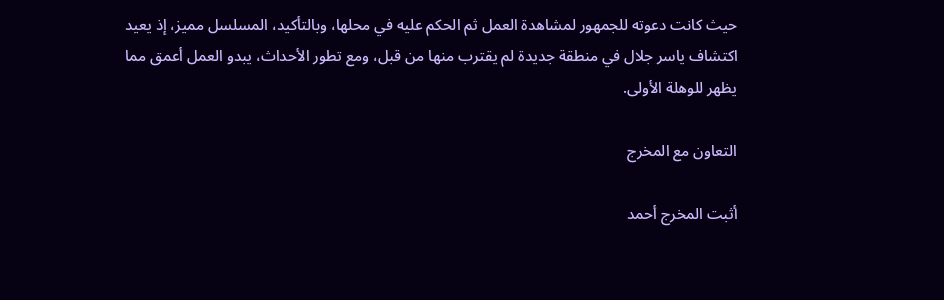حيث كانت دعوته للجمهور لمشاهدة العمل ثم الحكم عليه في محلها، وبالتأكيد، المسلسل مميز، إذ يعيد اكتشاف ياسر جلال في منطقة جديدة لم يقترب منها من قبل، ومع تطور الأحداث، يبدو العمل أعمق مما يظهر للوهلة الأولى.

التعاون مع المخرج

أثبت المخرج أحمد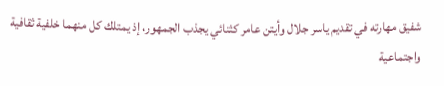شفيق مهارته في تقديم ياسر جلال وأيتن عامر كثنائي يجذب الجمهور، إذ يمتلك كل منهما خلفية ثقافية واجتماعية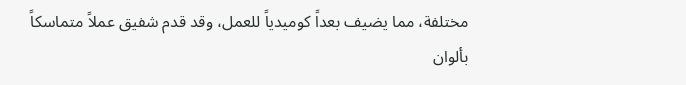مختلفة، مما يضيف بعداً كوميدياً للعمل، وقد قدم شفيق عملاً متماسكاً بألوان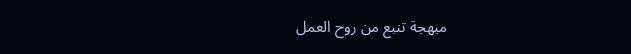مبهجة تنبع من روح العمل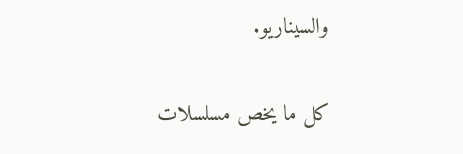والسيناريو.

كل ما يخص مسلسلات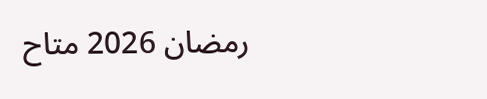رمضان 2026 متاح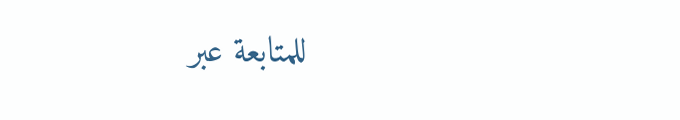للمتابعة عبر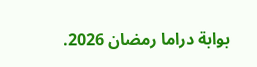بوابة دراما رمضان 2026.